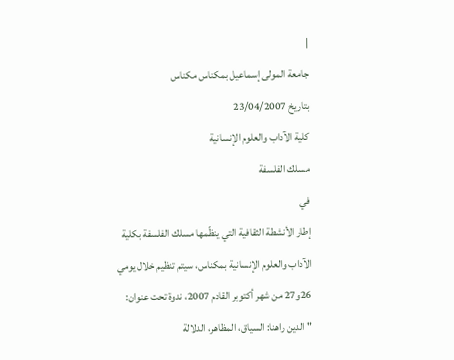|
جامعة المولى إسماعيل بمكناس مكناس
بتاريخ 23/04/2007
كلية الآداب والعلوم الإنسانية
مسلك الفلسفة
في
إطار الأنشطة الثقافية التي ينظّمها مسلك الفلسفة بكلية
الآداب والعلوم الإنسانية بمكناس، سيتم تنظيم خلال يومي
26و27 من شهر أكتوبر القادم 2007، ندوة تحت عنوان:
" الدين راهنا: السياق، المظاهر، الدلالة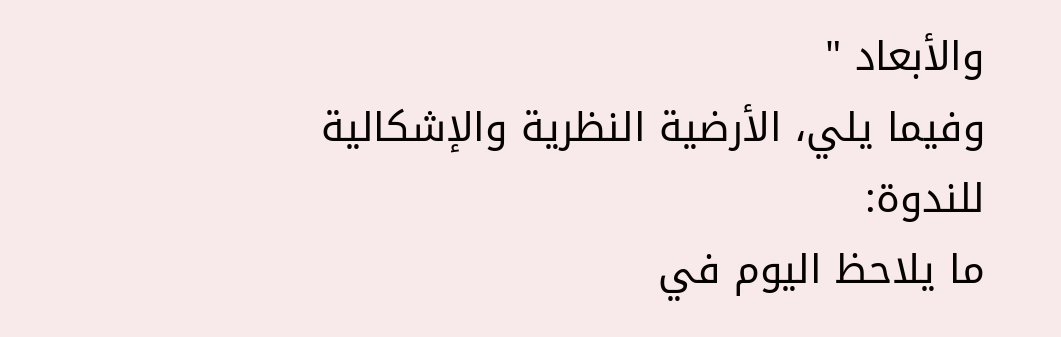والأبعاد "
وفيما يلي، الأرضية النظرية والإشكالية للندوة:
ما يلاحظ اليوم في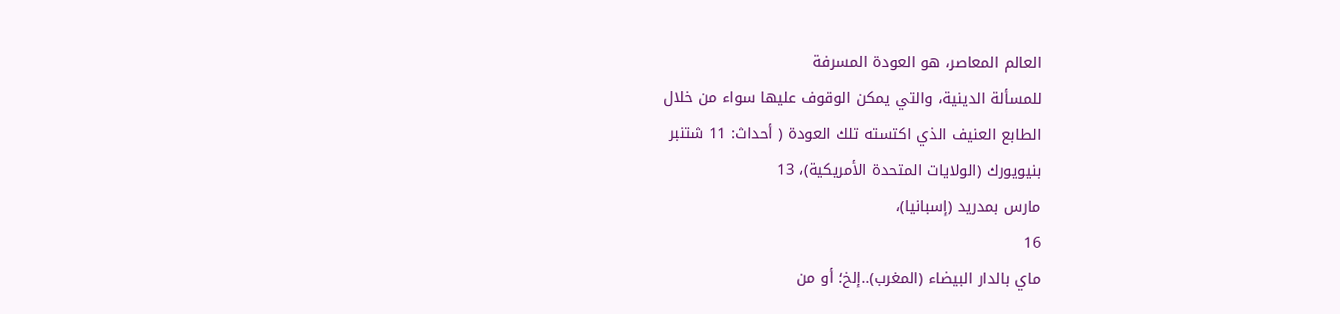العالم المعاصر، هو العودة المسرفة
للمسألة الدينية، والتي يمكن الوقوف عليها سواء من خلال
الطابع العنيف الذي اكتسته تلك العودة ( أحداث: 11 شتنبر
بنيويورك (الولايات المتحدة الأمريكية)، 13
مارس بمدريد (إسبانيا)،
16
ماي بالدار البيضاء (المغرب)..إلخ؛ أو من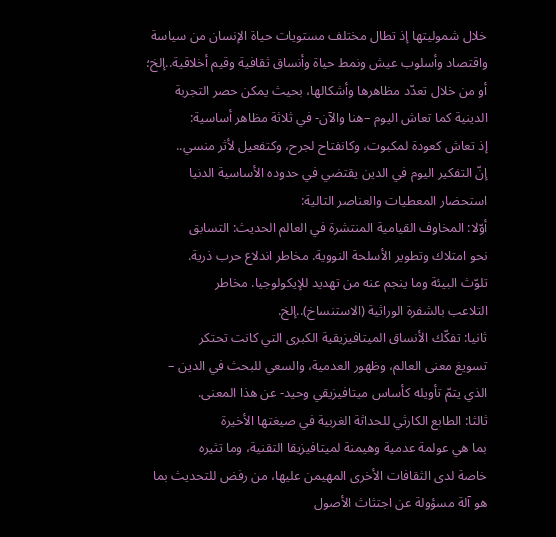خلال شموليتها إذ تطال مختلف مستويات حياة الإنسان من سياسة
واقتصاد وأسلوب عيش ونمط حياة وأنساق ثقافية وقيم أخلاقية..إلخ؛
أو من خلال تعدّد مظاهرها وأشكالها، بحيث يمكن حصر التجربة
الدينية كما تعاش اليوم –هنا والآن- في ثلاثة مظاهر أساسية:
إذ تعاش كعودة لمكبوت، وكانفتاح لجرح، وكتفعيل لأثر منسي..
إنّ التفكير اليوم في الدين يقتضي في حدوده الأساسية الدنيا
استحضار المعطيات والعناصر التالية:
أوّلا: المخاوف القيامية المنتشرة في العالم الحديث: التسابق
نحو امتلاك وتطوير الأسلحة النووية. مخاطر اندلاع حرب ذرية.
تلوّث البيئة وما ينجم عنه من تهديد للإيكولوجيا. مخاطر
التلاعب بالشفرة الوراثية (الاستنساخ)..إلخ.
ثانيا: تفكّك الأنساق الميتافيزيقية الكبرى التي كانت تحتكر
تسويغ معنى العالم، وظهور العدمية، والسعي للبحث في الدين –
الذي يتمّ تأويله كأساس ميتافيزيقي وحيد- عن هذا المعنى.
ثالثا: الطابع الكارثي للحداثة الغربية في صيغتها الأخيرة
بما هي عولمة عدمية وهيمنة لميتافيزيقا التقنية، وما تثيره
خاصة لدى الثقافات الأخرى المهيمن عليها، من رفض للتحديث بما
هو آلة مسؤولة عن اجتثاث الأصول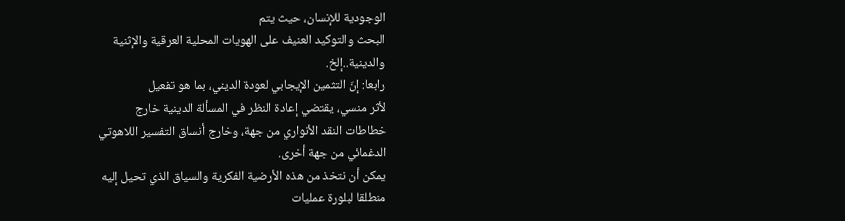الوجودية للإنسان، حيث يتم
البحث والتوكيد العنيف على الهويات المحلية العرقية والإثنية
والدينية..إلخ.
رابعا: إنّ التثمين الإيجابي لعودة الديني، بما هو تفعيل
لأثر منسي، يقتضي إعادة النظر في المسألة الدينية خارج
خطاطات النقد الأنواري من جهة، وخارج أنساق التفسير اللاهوتي
الدغمائي من جهة أخرى.
يمكن أن نتخذ من هذه الأرضية الفكرية والسياق الذي تحيل إليه
منطلقا لبلورة عمليات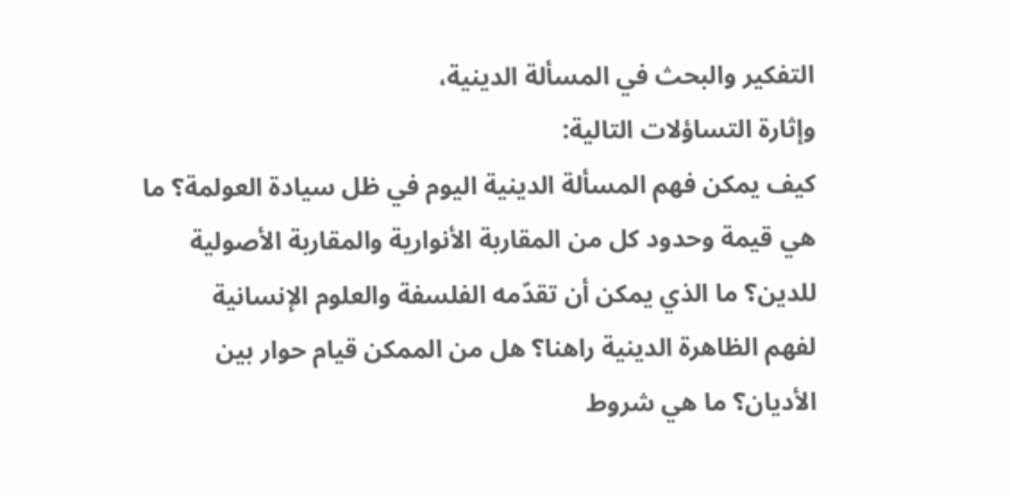التفكير والبحث في المسألة الدينية،
وإثارة التساؤلات التالية:
كيف يمكن فهم المسألة الدينية اليوم في ظل سيادة العولمة؟ ما
هي قيمة وحدود كل من المقاربة الأنوارية والمقاربة الأصولية
للدين؟ ما الذي يمكن أن تقدّمه الفلسفة والعلوم الإنسانية
لفهم الظاهرة الدينية راهنا؟ هل من الممكن قيام حوار بين
الأديان؟ ما هي شروط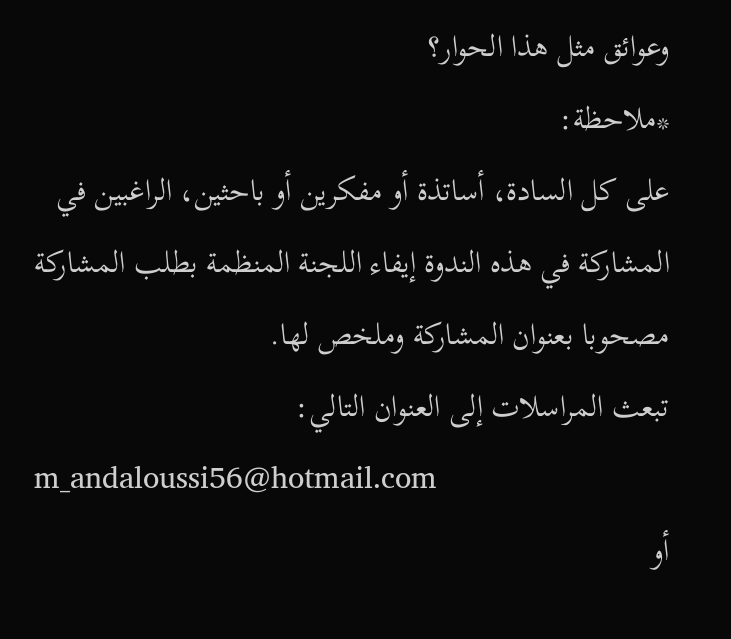وعوائق مثل هذا الحوار؟
*ملاحظة:
على كل السادة، أساتذة أو مفكرين أو باحثين، الراغبين في
المشاركة في هذه الندوة إيفاء اللجنة المنظمة بطلب المشاركة
مصحوبا بعنوان المشاركة وملخص لها.
تبعث المراسلات إلى العنوان التالي:
m_andaloussi56@hotmail.com
أو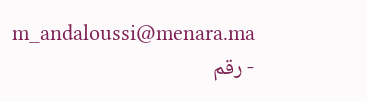m_andaloussi@menara.ma
- رقم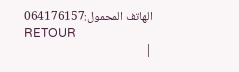الهاتف المحمول:064176157
RETOUR
|